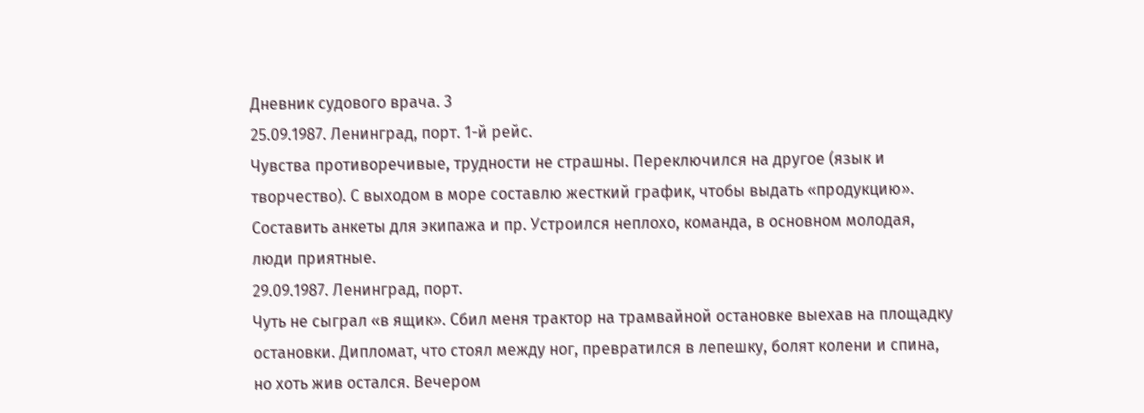Дневник судового врача. 3
25.09.1987. Ленинград, порт. 1-й рейс.
Чувства противоречивые, трудности не страшны. Переключился на другое (язык и творчество). С выходом в море составлю жесткий график, чтобы выдать «продукцию». Составить анкеты для экипажа и пр. Устроился неплохо, команда, в основном молодая, люди приятные.
29.09.1987. Ленинград, порт.
Чуть не сыграл «в ящик». Сбил меня трактор на трамвайной остановке выехав на площадку остановки. Дипломат, что стоял между ног, превратился в лепешку, болят колени и спина, но хоть жив остался. Вечером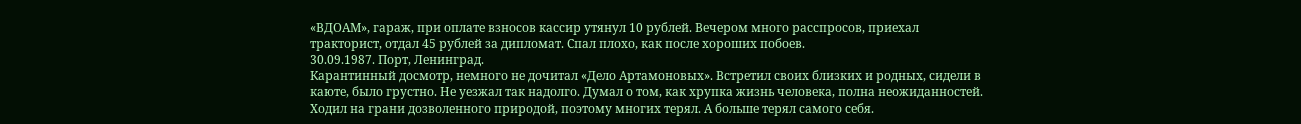«ВДОАМ», гараж, при оплате взносов кассир утянул 10 рублей. Вечером много расспросов, приехал тракторист, отдал 45 рублей за дипломат. Спал плохо, как после хороших побоев.
30.09.1987. Порт, Ленинград.
Карантинный досмотр, немного не дочитал «Дело Артамоновых». Встретил своих близких и родных, сидели в каюте, было грустно. Не уезжал так надолго. Думал о том, как хрупка жизнь человека, полна неожиданностей. Ходил на грани дозволенного природой, поэтому многих терял. А больше терял самого себя.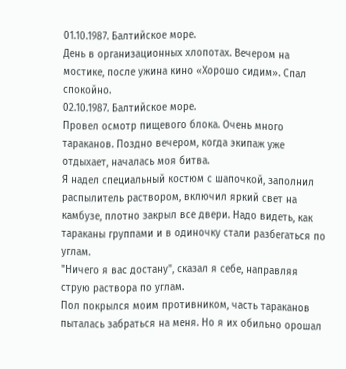01.10.1987. Балтийское море.
День в организационных хлопотах. Вечером на мостике, после ужина кино «Хорошо сидим». Спал спокойно.
02.10.1987. Балтийское море.
Провел осмотр пищевого блока. Очень много тараканов. Поздно вечером, когда экипаж уже отдыхает, началась моя битва.
Я надел специальный костюм с шапочкой, заполнил распылитель раствором, включил яркий свет на камбузе, плотно закрыл все двери. Надо видеть, как тараканы группами и в одиночку стали разбегаться по углам.
"Ничего я вас достану", сказал я себе, направляя струю раствора по углам.
Пол покрылся моим противником, часть тараканов пыталась забраться на меня. Но я их обильно орошал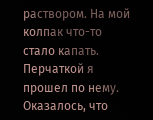раствором. На мой колпак что-то стало капать. Перчаткой я прошел по нему. Оказалось, что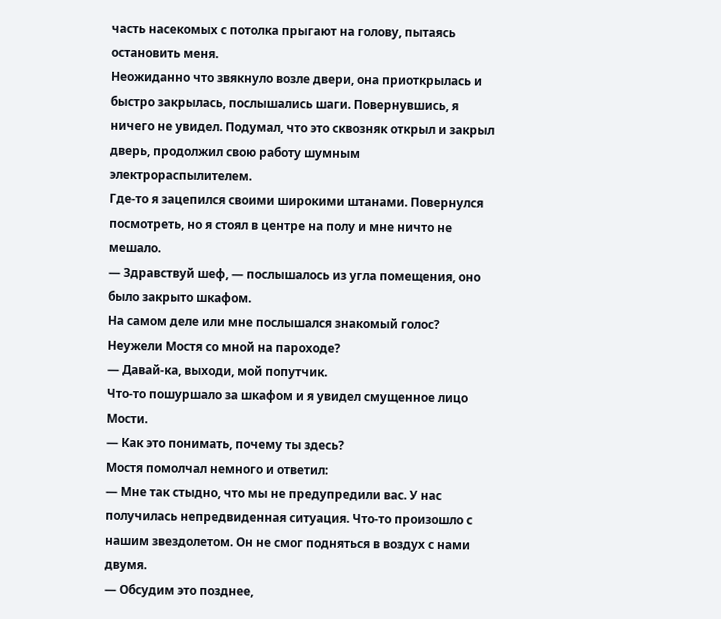часть насекомых с потолка прыгают на голову, пытаясь остановить меня.
Неожиданно что звякнуло возле двери, она приоткрылась и быстро закрылась, послышались шаги. Повернувшись, я ничего не увидел. Подумал, что это сквозняк открыл и закрыл дверь, продолжил свою работу шумным электрораспылителем.
Где-то я зацепился своими широкими штанами. Повернулся посмотреть, но я стоял в центре на полу и мне ничто не мешало.
— Здравствуй шеф, — послышалось из угла помещения, оно было закрыто шкафом.
На самом деле или мне послышался знакомый голос? Неужели Мостя со мной на пароходе?
— Давай-ка, выходи, мой попутчик.
Что-то пошуршало за шкафом и я увидел смущенное лицо Мости.
— Как это понимать, почему ты здесь?
Мостя помолчал немного и ответил:
— Мне так стыдно, что мы не предупредили вас. У нас получилась непредвиденная ситуация. Что-то произошло с нашим звездолетом. Он не смог подняться в воздух с нами двумя.
— Обсудим это позднее,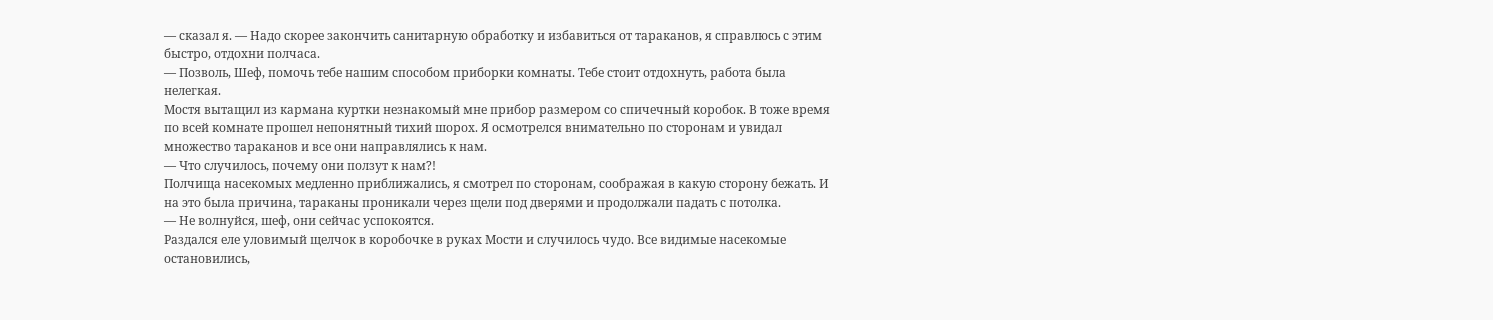— сказал я. — Надо скорее закончить санитарную обработку и избавиться от тараканов, я справлюсь с этим быстро, отдохни полчаса.
— Позволь, Шеф, помочь тебе нашим способом приборки комнаты. Тебе стоит отдохнуть, работа была нелегкая.
Мостя вытащил из кармана куртки незнакомый мне прибор размером со спичечный коробок. В тоже время по всей комнате прошел непонятный тихий шорох. Я осмотрелся внимательно по сторонам и увидал множество тараканов и все они направлялись к нам.
— Что случилось, почему они ползут к нам?!
Полчища насекомых медленно приближались, я смотрел по сторонам, соображая в какую сторону бежать. И на это была причина, тараканы проникали через щели под дверями и продолжали падать с потолка.
— Не волнуйся, шеф, они сейчас успокоятся.
Раздался еле уловимый щелчок в коробочке в руках Мости и случилось чудо. Все видимые насекомые остановились,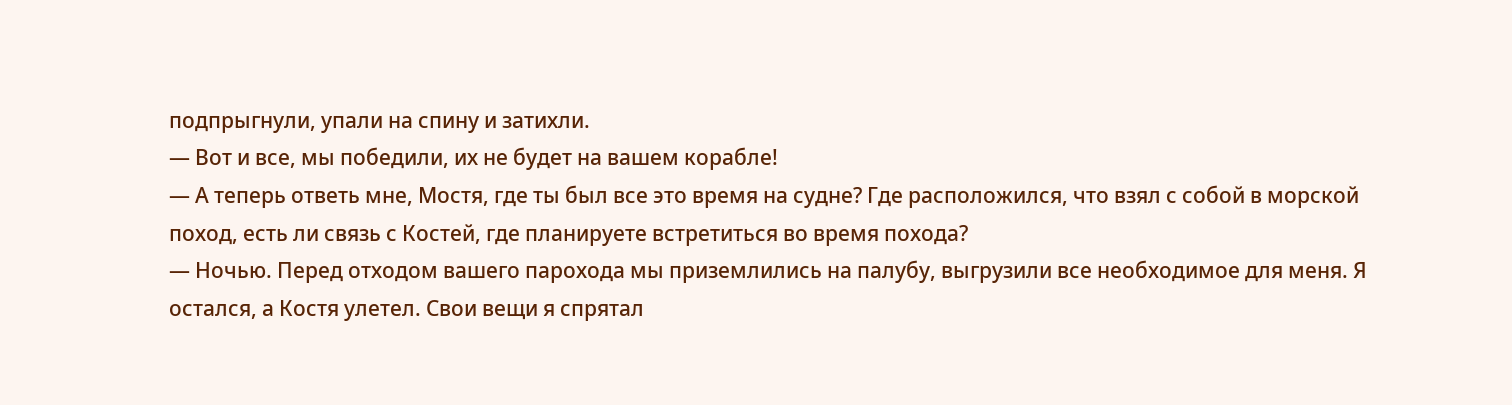подпрыгнули, упали на спину и затихли.
— Вот и все, мы победили, их не будет на вашем корабле!
— А теперь ответь мне, Мостя, где ты был все это время на судне? Где расположился, что взял с собой в морской поход, есть ли связь с Костей, где планируете встретиться во время похода?
— Ночью. Перед отходом вашего парохода мы приземлились на палубу, выгрузили все необходимое для меня. Я остался, а Костя улетел. Свои вещи я спрятал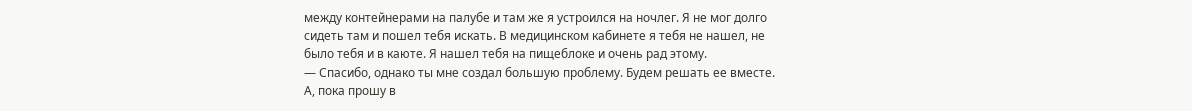между контейнерами на палубе и там же я устроился на ночлег. Я не мог долго сидеть там и пошел тебя искать. В медицинском кабинете я тебя не нашел, не было тебя и в каюте. Я нашел тебя на пищеблоке и очень рад этому.
— Спасибо, однако ты мне создал большую проблему. Будем решать ее вместе. А, пока прошу в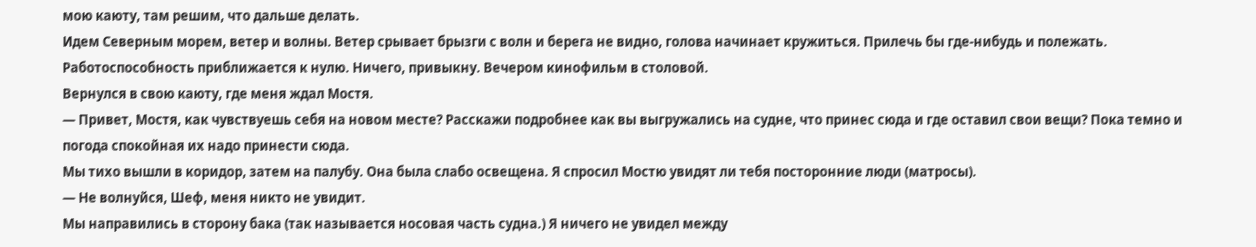мою каюту, там решим, что дальше делать.
Идем Северным морем, ветер и волны. Ветер срывает брызги с волн и берега не видно, голова начинает кружиться. Прилечь бы где-нибудь и полежать. Работоспособность приближается к нулю. Ничего, привыкну. Вечером кинофильм в столовой.
Вернулся в свою каюту, где меня ждал Мостя.
— Привет, Мостя, как чувствуешь себя на новом месте? Расскажи подробнее как вы выгружались на судне, что принес сюда и где оставил свои вещи? Пока темно и погода спокойная их надо принести сюда.
Мы тихо вышли в коридор, затем на палубу. Она была слабо освещена. Я спросил Мостю увидят ли тебя посторонние люди (матросы).
— Не волнуйся, Шеф, меня никто не увидит.
Мы направились в сторону бака (так называется носовая часть судна.) Я ничего не увидел между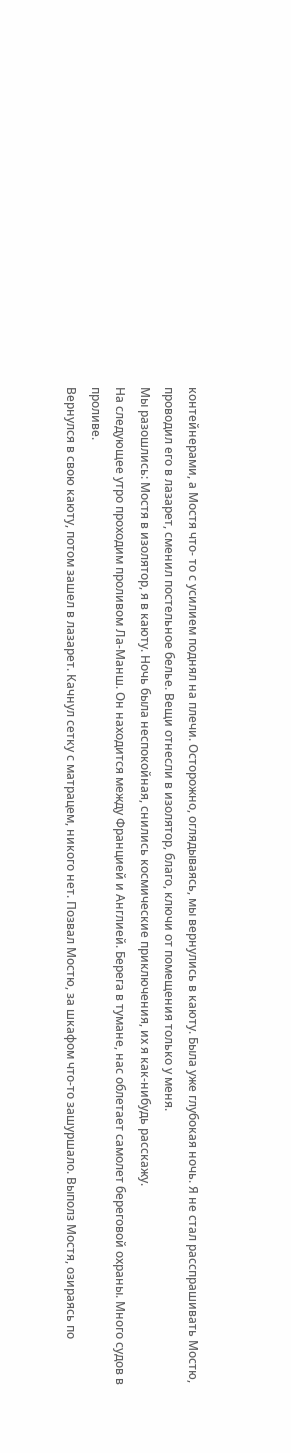контейнерами, а Мостя что- то с усилием поднял на плечи. Осторожно, оглядываясь, мы вернулись в каюту. Была уже глубокая ночь. Я не стал расспрашивать Мостю, проводил его в лазарет, сменил постельное белье. Вещи отнесли в изолятор, благо, ключи от помещения только у меня.
Мы разошлись: Мостя в изолятор, я в каюту. Ночь была неспокойная, снились космические приключения, их я как-нибудь расскажу.
На следующее утро проходим проливом Ла-Манш. Он находится между Францией и Англией. Берега в тумане, нас облетает самолет береговой охраны. Много судов в проливе.
Вернулся в свою каюту, потом зашел в лазарет. Качнул сетку с матрацем, никого нет. Позвал Мостю, за шкафом что-то зашуршало. Выполз Мостя, озираясь по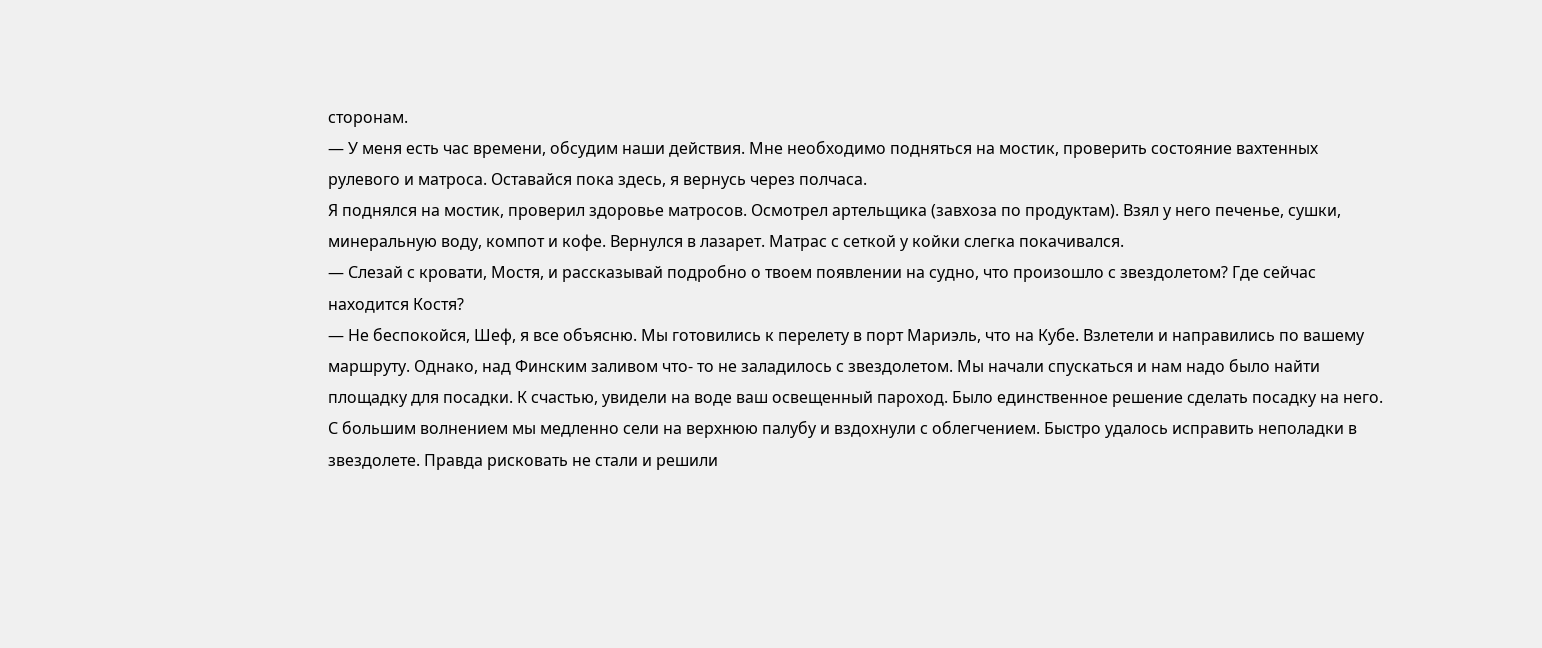сторонам.
— У меня есть час времени, обсудим наши действия. Мне необходимо подняться на мостик, проверить состояние вахтенных рулевого и матроса. Оставайся пока здесь, я вернусь через полчаса.
Я поднялся на мостик, проверил здоровье матросов. Осмотрел артельщика (завхоза по продуктам). Взял у него печенье, сушки, минеральную воду, компот и кофе. Вернулся в лазарет. Матрас с сеткой у койки слегка покачивался.
— Слезай с кровати, Мостя, и рассказывай подробно о твоем появлении на судно, что произошло с звездолетом? Где сейчас находится Костя?
— Не беспокойся, Шеф, я все объясню. Мы готовились к перелету в порт Мариэль, что на Кубе. Взлетели и направились по вашему маршруту. Однако, над Финским заливом что- то не заладилось с звездолетом. Мы начали спускаться и нам надо было найти площадку для посадки. К счастью, увидели на воде ваш освещенный пароход. Было единственное решение сделать посадку на него. С большим волнением мы медленно сели на верхнюю палубу и вздохнули с облегчением. Быстро удалось исправить неполадки в звездолете. Правда рисковать не стали и решили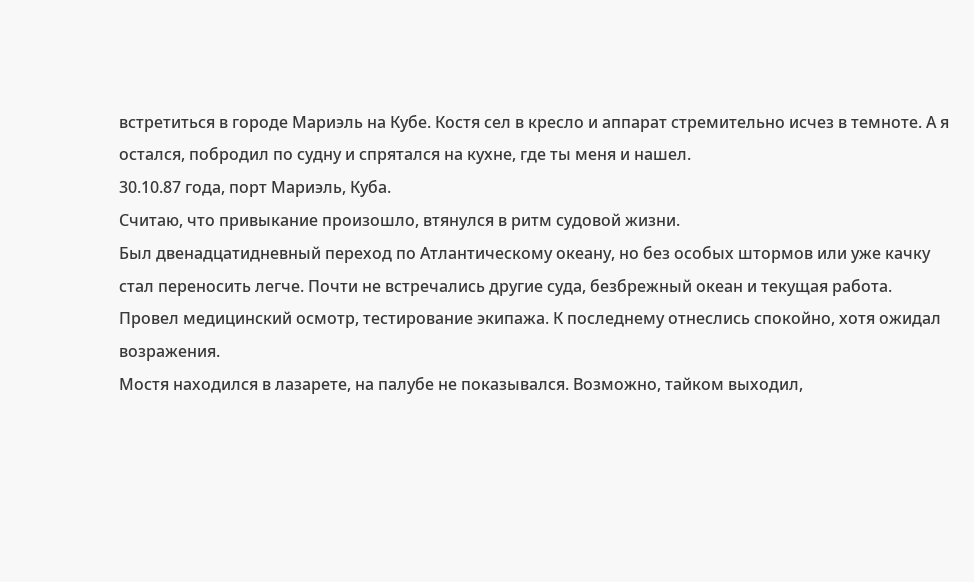встретиться в городе Мариэль на Кубе. Костя сел в кресло и аппарат стремительно исчез в темноте. А я остался, побродил по судну и спрятался на кухне, где ты меня и нашел.
30.10.87 года, порт Мариэль, Куба.
Считаю, что привыкание произошло, втянулся в ритм судовой жизни.
Был двенадцатидневный переход по Атлантическому океану, но без особых штормов или уже качку стал переносить легче. Почти не встречались другие суда, безбрежный океан и текущая работа. Провел медицинский осмотр, тестирование экипажа. К последнему отнеслись спокойно, хотя ожидал возражения.
Мостя находился в лазарете, на палубе не показывался. Возможно, тайком выходил,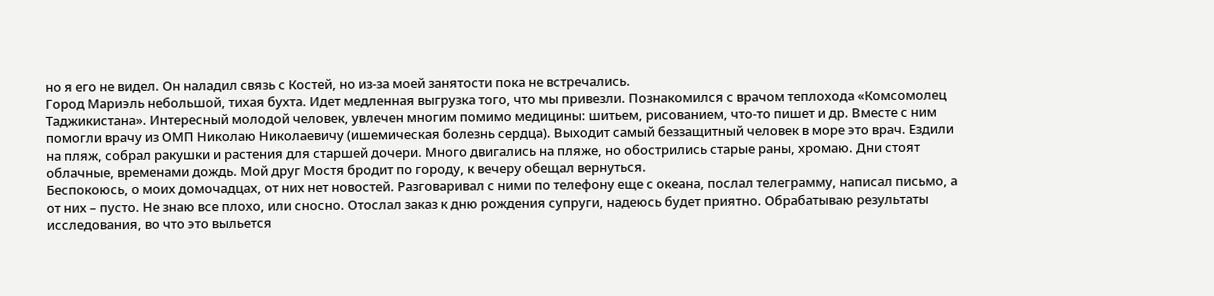но я его не видел. Он наладил связь с Костей, но из-за моей занятости пока не встречались.
Город Мариэль небольшой, тихая бухта. Идет медленная выгрузка того, что мы привезли. Познакомился с врачом теплохода «Комсомолец Таджикистана». Интересный молодой человек, увлечен многим помимо медицины: шитьем, рисованием, что-то пишет и др. Вместе с ним помогли врачу из ОМП Николаю Николаевичу (ишемическая болезнь сердца). Выходит самый беззащитный человек в море это врач. Ездили на пляж, собрал ракушки и растения для старшей дочери. Много двигались на пляже, но обострились старые раны, хромаю. Дни стоят облачные, временами дождь. Мой друг Мостя бродит по городу, к вечеру обещал вернуться.
Беспокоюсь, о моих домочадцах, от них нет новостей. Разговаривал с ними по телефону еще с океана, послал телеграмму, написал письмо, а от них – пусто. Не знаю все плохо, или сносно. Отослал заказ к дню рождения супруги, надеюсь будет приятно. Обрабатываю результаты исследования, во что это выльется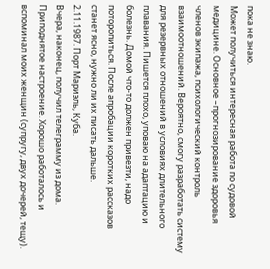пока не знаю.
Может получиться интересная работа по судовой медицине. Основное –прогнозирование здоровья членов экипажа, психологический контроль взаимоотношений. Вероятно, смогу разработать систему для резервных отношений в условиях длительного плавания. Пишется плохо, уповаю на адаптацию и болезнь. Домой что-то должен привезти, надо поторопиться. После апробации коротких рассказов станет ясно, нужно ли их писать дальше.
2.11.1987. Порт Мариэль, Куба.
Вчера, наконец, получил телеграмму из дома. Приподнятое настроение. Хорошо работалось и вспоминал моих женщин (супругу, двух дочерей, тещу).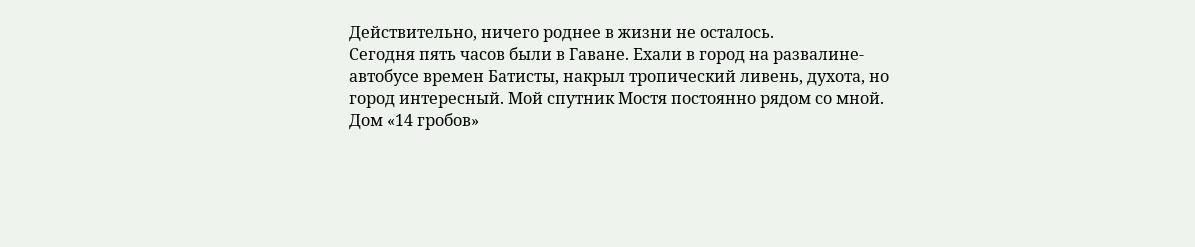Действительно, ничего роднее в жизни не осталось.
Сегодня пять часов были в Гаване. Ехали в город на развалине-автобусе времен Батисты, накрыл тропический ливень, духота, но город интересный. Мой спутник Мостя постоянно рядом со мной.
Дом «14 гробов»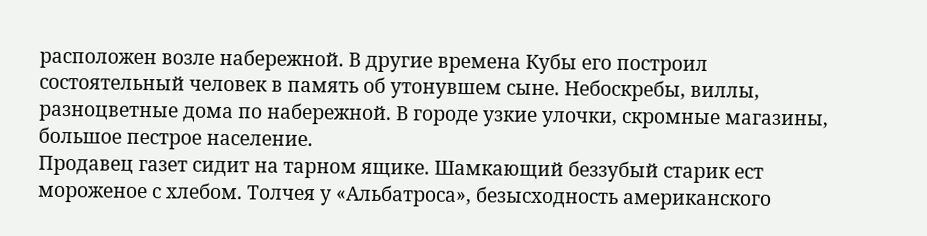расположен возле набережной. В другие времена Кубы его построил состоятельный человек в память об утонувшем сыне. Небоскребы, виллы, разноцветные дома по набережной. В городе узкие улочки, скромные магазины, большое пестрое население.
Продавец газет сидит на тарном ящике. Шамкающий беззубый старик ест мороженое с хлебом. Толчея у «Альбатроса», безысходность американского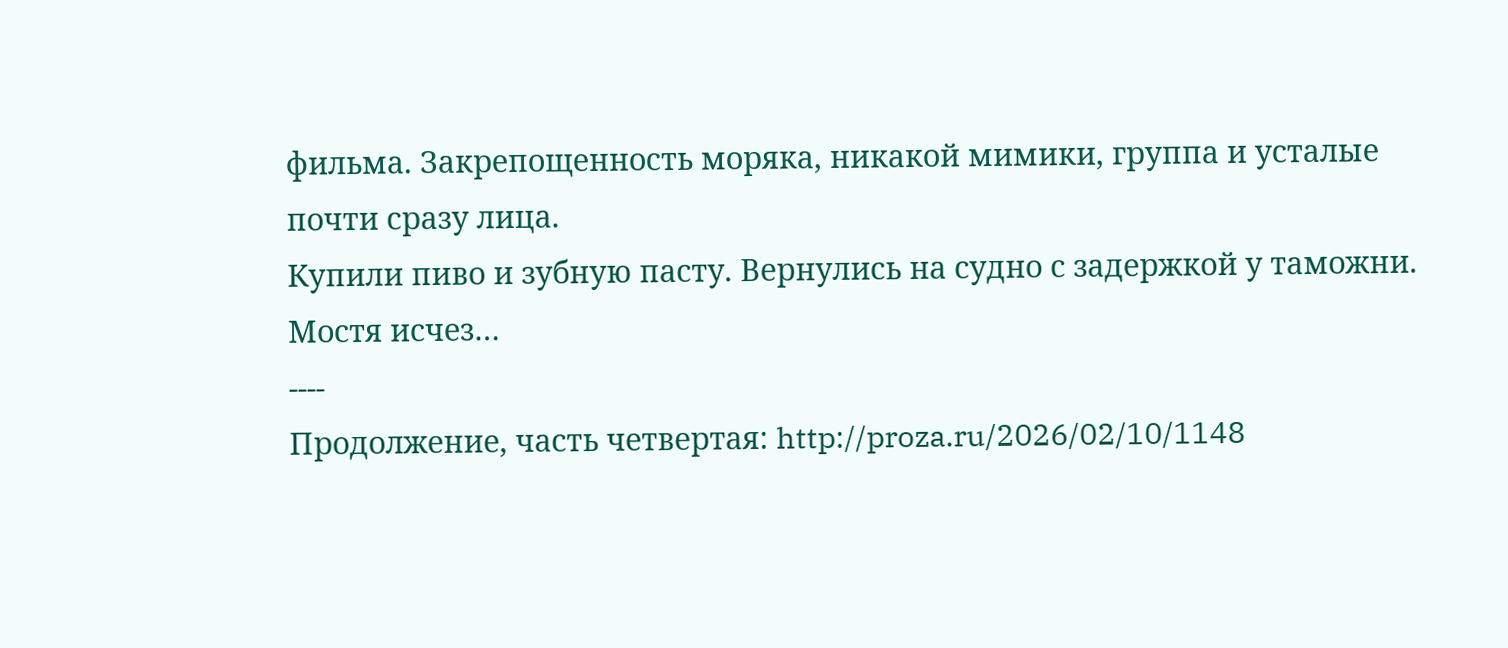фильма. Закрепощенность моряка, никакой мимики, группа и усталые почти сразу лица.
Купили пиво и зубную пасту. Вернулись на судно с задержкой у таможни.
Мостя исчез…
----
Продолжение, часть четвертая: http://proza.ru/2026/02/10/1148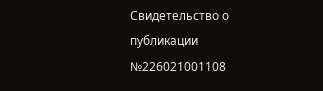Свидетельство о публикации №226021001108